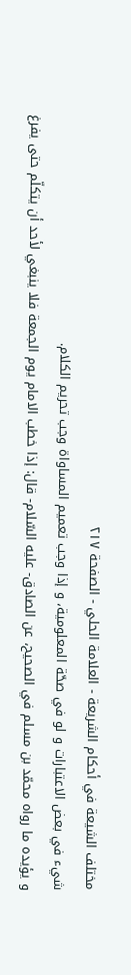مختلف الشيعة في أحكام الشريعة - العلامة الحلي - الصفحة ٢١٧
شيء في بعض الاعتبارات و لو في صحّة المعلومية، و إذا وجب تعميم المساواة وجب تحريم الكلام.
و يؤيده ما رواه محمّد بن مسلم في الصحيح، عن الصادق- عليه السّلام- قال: إذا خطب الامام يوم الجمعة فلا ينبغي لأحد أن يتكلّم حتى يفرغ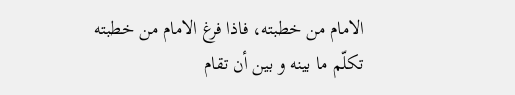الامام من خطبته، فاذا فرغ الامام من خطبته تكلّم ما بينه و بين أن تقام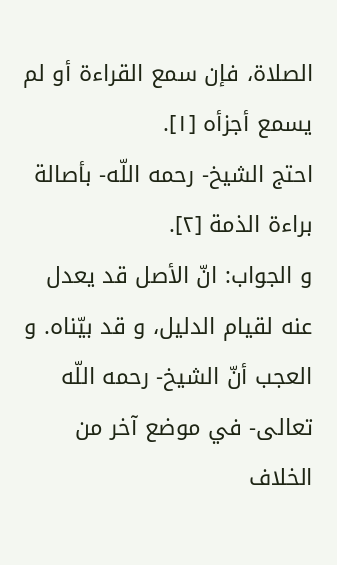الصلاة، فإن سمع القراءة أو لم يسمع أجزأه [١].
احتج الشيخ- رحمه اللّه- بأصالة براءة الذمة [٢].
و الجواب: انّ الأصل قد يعدل عنه لقيام الدليل، و قد بيّناه. و العجب أنّ الشيخ- رحمه اللّه تعالى- في موضع آخر من الخلاف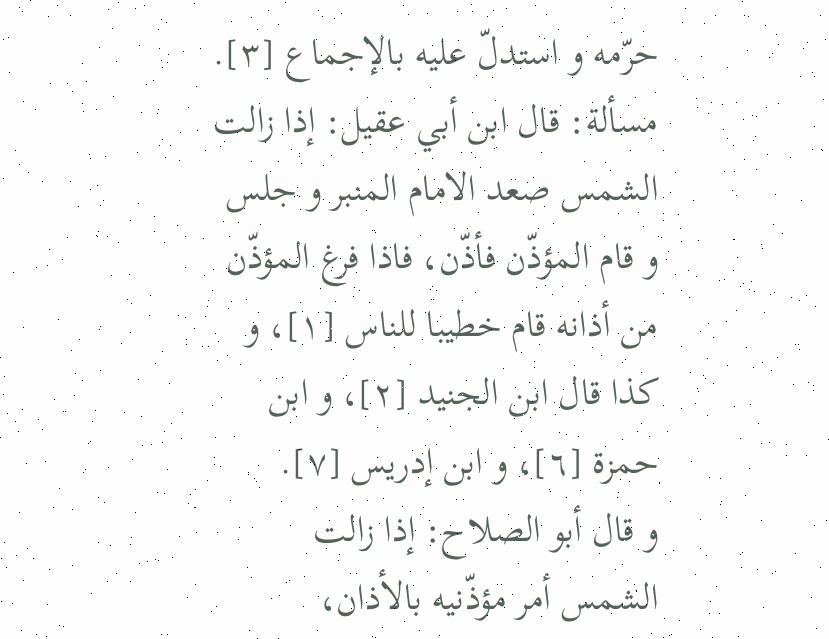حرّمه و استدلّ عليه بالإجماع [٣].
مسألة: قال ابن أبي عقيل: إذا زالت الشمس صعد الامام المنبر و جلس
و قام المؤذّن فأذّن، فاذا فرغ المؤذّن من أذانه قام خطيبا للناس [١]، و كذا قال ابن الجنيد [٢]، و ابن حمزة [٦]، و ابن إدريس [٧].
و قال أبو الصلاح: إذا زالت الشمس أمر مؤذّنيه بالأذان،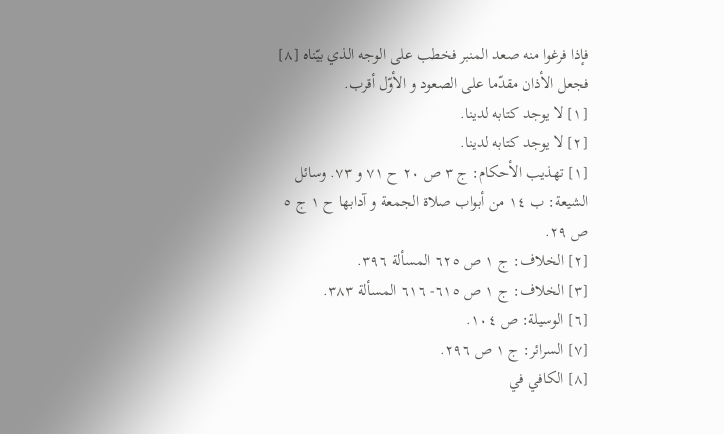فإذا فرغوا منه صعد المنبر فخطب على الوجه الذي بيّناه [٨] فجعل الأذان مقدّما على الصعود و الأوّل أقرب.
[١] لا يوجد كتابه لدينا.
[٢] لا يوجد كتابه لدينا.
[١] تهذيب الأحكام: ج ٣ ص ٢٠ ح ٧١ و ٧٣. وسائل الشيعة: ب ١٤ من أبواب صلاة الجمعة و آدابها ح ١ ج ٥ ص ٢٩.
[٢] الخلاف: ج ١ ص ٦٢٥ المسألة ٣٩٦.
[٣] الخلاف: ج ١ ص ٦١٥- ٦١٦ المسألة ٣٨٣.
[٦] الوسيلة: ص ١٠٤.
[٧] السرائر: ج ١ ص ٢٩٦.
[٨] الكافي في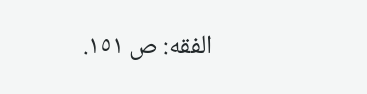الفقه: ص ١٥١.